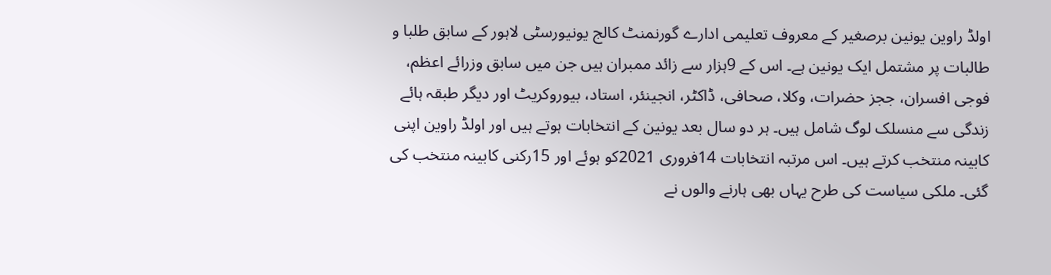اولڈ راوین یونین برصغیر کے معروف تعلیمی ادارے گورنمنٹ کالج یونیورسٹی لاہور کے سابق طلبا و طالبات پر مشتمل ایک یونین ہے۔ اس کے 9ہزار سے زائد ممبران ہیں جن میں سابق وزرائے اعظم، فوجی افسران، ججز حضرات، وکلا، صحافی، ڈاکٹر، انجینئر، استاد، بیوروکریٹ اور دیگر طبقہ ہائے زندگی سے منسلک لوگ شامل ہیں۔ ہر دو سال بعد یونین کے انتخابات ہوتے ہیں اور اولڈ راوین اپنی کابینہ منتخب کرتے ہیں۔ اس مرتبہ انتخابات 14فروری 2021کو ہوئے اور 15رکنی کابینہ منتخب کی گئی۔ ملکی سیاست کی طرح یہاں بھی ہارنے والوں نے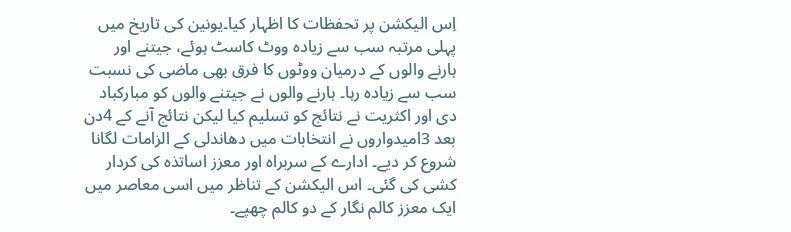اِس الیکشن پر تحفظات کا اظہار کیا۔یونین کی تاریخ میں پہلی مرتبہ سب سے زیادہ ووٹ کاسٹ ہوئے، جیتنے اور ہارنے والوں کے درمیان ووٹوں کا فرق بھی ماضی کی نسبت سب سے زیادہ رہا۔ ہارنے والوں نے جیتنے والوں کو مبارکباد دی اور اکثریت نے نتائج کو تسلیم کیا لیکن نتائج آنے کے 4دن بعد 3امیدواروں نے انتخابات میں دھاندلی کے الزامات لگانا شروع کر دیے۔ ادارے کے سربراہ اور معزز اساتذہ کی کردار کشی کی گئی۔ اس الیکشن کے تناظر میں اسی معاصر میں ایک معزز کالم نگار کے دو کالم چھپے۔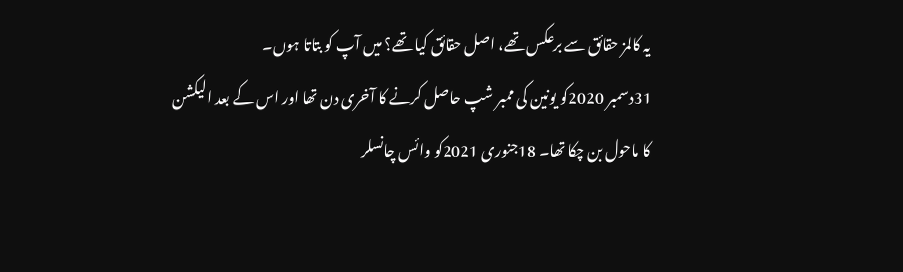یہ کالمز حقائق سے برعکس تھے، اصل حقائق کیا تھے؟ میں آپ کو بتاتا ہوں۔
31دسمبر 2020کو یونین کی ممبر شپ حاصل کرنے کا آخری دن تھا اور اس کے بعد الیکشن کا ماحول بن چکا تھا۔ 18جنوری 2021کو وائس چانسلر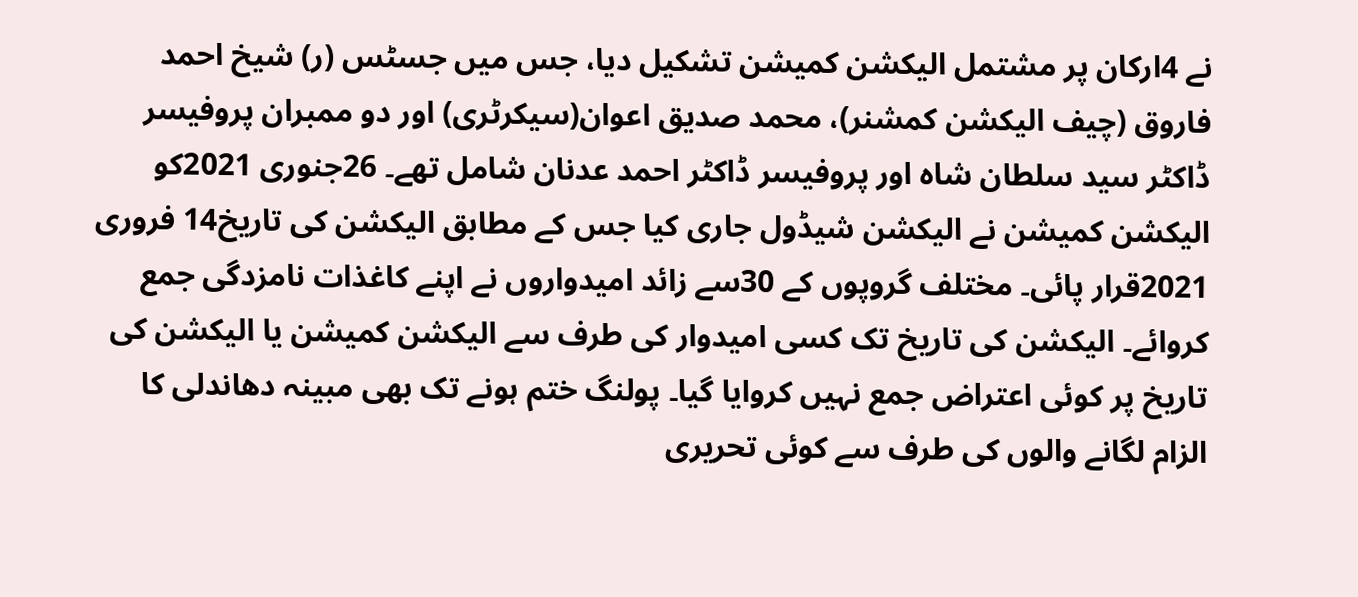نے 4ارکان پر مشتمل الیکشن کمیشن تشکیل دیا، جس میں جسٹس (ر) شیخ احمد فاروق (چیف الیکشن کمشنر)، محمد صدیق اعوان(سیکرٹری) اور دو ممبران پروفیسر ڈاکٹر سید سلطان شاہ اور پروفیسر ڈاکٹر احمد عدنان شامل تھے۔ 26جنوری 2021کو الیکشن کمیشن نے الیکشن شیڈول جاری کیا جس کے مطابق الیکشن کی تاریخ14 فروری 2021قرار پائی۔ مختلف گروپوں کے 30سے زائد امیدواروں نے اپنے کاغذات نامزدگی جمع کروائے۔ الیکشن کی تاریخ تک کسی امیدوار کی طرف سے الیکشن کمیشن یا الیکشن کی تاریخ پر کوئی اعتراض جمع نہیں کروایا گیا۔ پولنگ ختم ہونے تک بھی مبینہ دھاندلی کا الزام لگانے والوں کی طرف سے کوئی تحریری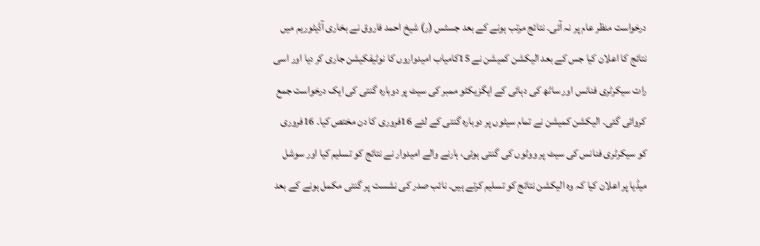درخواست منظر عام پر نہ آئی۔ نتائج مرتب ہونے کے بعد جسٹس (ر) شیخ احمد فاروق نے بخاری آڈیٹوریم میں نتائج کا اعلان کیا جس کے بعد الیکشن کمیشن نے 15کامیاب امیدواروں کا نوٹیفکیشن جاری کر دیا اور اسی رات سیکرٹری فنانس اور ساٹھ کی دہائی کے ایگزیکٹو ممبر کی سیٹ پر دوبارہ گنتی کی ایک درخواست جمع کروائی گئی۔ الیکشن کمیشن نے تمام سیٹوں پر دوبارہ گنتی کے لئے 16فروری کا دن مختص کیا۔ 16فروری کو سیکرٹری فنانس کی سیٹ پر ووٹوں کی گنتی ہوئی، ہارنے والے امیدوار نے نتائج کو تسلیم کیا اور سوشل میڈیا پر اعلان کیا کہ وہ الیکشن نتائج کو تسلیم کرتے ہیں۔ نائب صدر کی نشست پر گنتی مکمل ہونے کے بعد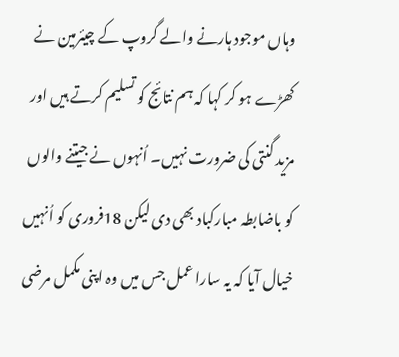وہاں موجود ہارنے والے گروپ کے چیئرمین نے کھڑے ہو کر کہا کہ ہم نتائج کو تسلیم کرتے ہیں اور مزید گنتی کی ضرورت نہیں۔ اُنہوں نے جیتنے والوں کو باضابطہ مبارکباد بھی دی لیکن 18فروری کو اُنہیں خیال آیا کہ یہ سارا عمل جس میں وہ اپنی مکمل مرضی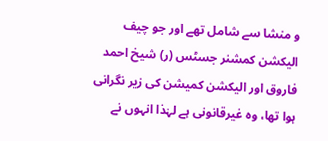و منشا سے شامل تھے اور جو چیف الیکشن کمشنر جسٹس (ر) شیخ احمد فاروق اور الیکشن کمیشن کی زیر نگرانی ہوا تھا، وہ غیرقانونی ہے لہٰذا انہوں نے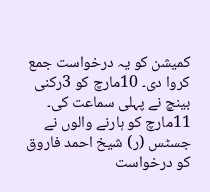کمیشن کو یہ درخواست جمع کروا دی۔ 10مارچ کو 3رکنی بینچ نے پہلی سماعت کی۔ 11مارچ کو ہارنے والوں نے جسٹس (ر) شیخ احمد فاروق کو درخواست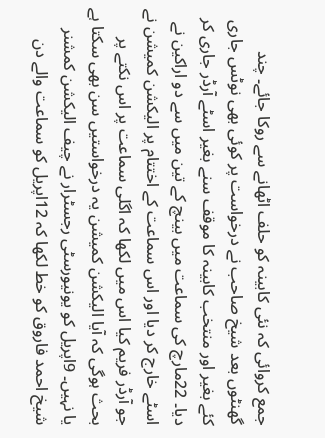جمع کروائی کہ نئی کابینہ کو حلف اٹھانے سے روکا جائے۔ چند گھنٹوں بعد شیخ صاحب نے درخواست پر کوئی بھی نوٹس جاری کئے بغیر اور منتخب کابینہ کا موقف سنے بغیر اسٹے آرڈر جاری کر دیا۔ 22مارچ کی سماعت میں بینچ کے تین میں سے دو اراکین نے اسٹے خارج کر دیا اور اس سماعت کے اختتام پر الیکشن کمیشن نے جو آرڈر فریم کیا اس میں لکھا کہ اگلی سماعت پر اس نکتے پر بحث ہوگی کہ آیا الیکشن کمیشن یہ درخواستیں سن بھی سکتا ہے یا نہیں۔ 9اپریل کو یونیورسٹی رجسٹرار نے چیف الیکشن کمشنر شیخ احمد فاروق کو خط لکھا کہ 12اپریل کو سماعت والے دن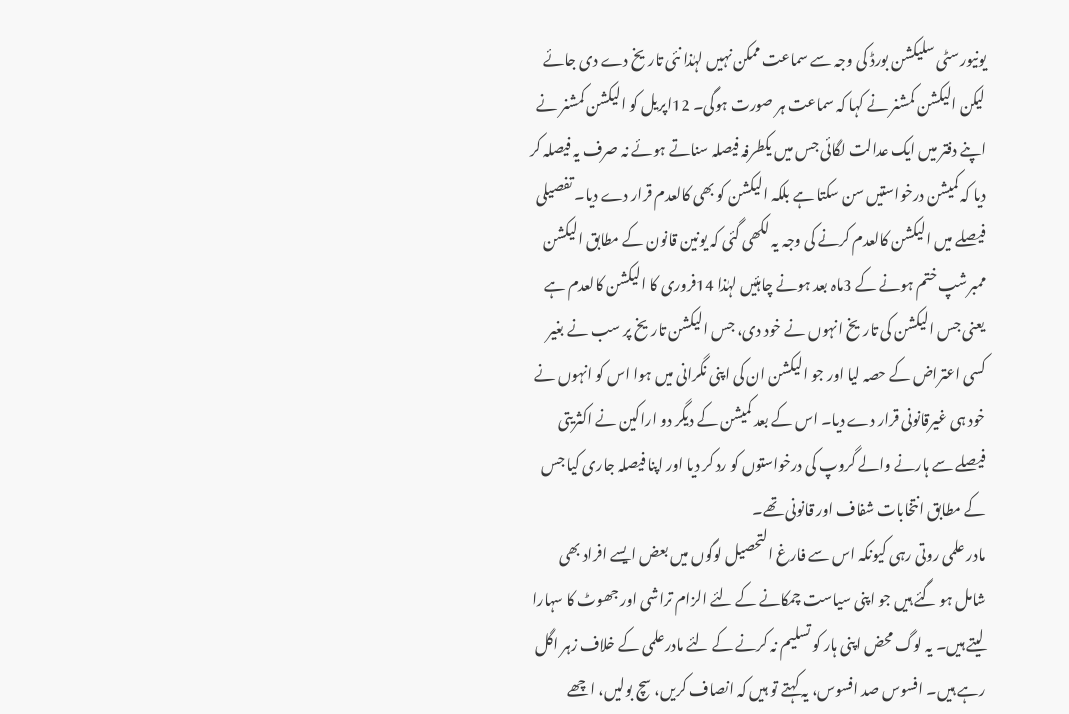یونیورسٹی سلیکشن بورڈ کی وجہ سے سماعت ممکن نہیں لہٰذا نئی تاریخ دے دی جائے لیکن الیکشن کمشنر نے کہا کہ سماعت ہر صورت ہوگی۔ 12اپریل کو الیکشن کمشنر نے اپنے دفتر میں ایک عدالت لگائی جس میں یکطرفہ فیصلہ سناتے ہوئے نہ صرف یہ فیصلہ کر دیا کہ کمیشن درخواستیں سن سکتا ہے بلکہ الیکشن کو بھی کالعدم قرار دے دیا۔ تفصیلی فیصلے میں الیکشن کالعدم کرنے کی وجہ یہ لکھی گئی کہ یونین قانون کے مطابق الیکشن ممبرشپ ختم ہونے کے 3ماہ بعد ہونے چاہئیں لہٰذا 14فروری کا الیکشن کالعدم ہے یعنی جس الیکشن کی تاریخ انہوں نے خود دی، جس الیکشن تاریخ پر سب نے بغیر کسی اعتراض کے حصہ لیا اور جو الیکشن ان کی اپنی نگرانی میں ہوا اس کو انہوں نے خود ہی غیرقانونی قرار دے دیا۔ اس کے بعد کمیشن کے دیگر دو اراکین نے اکثریتی فیصلے سے ہارنے والے گروپ کی درخواستوں کو رد کر دیا اور اپنا فیصلہ جاری کیا جس کے مطابق انتخابات شفاف اور قانونی تھے۔
مادر علمی روتی رہی کیونکہ اس سے فارغ التحصیل لوگوں میں بعض ایسے افراد بھی شامل ہو گئے ہیں جو اپنی سیاست چمکانے کے لئے الزام تراشی اور جھوٹ کا سہارا لیتے ہیں۔ یہ لوگ محض اپنی ہار کو تسلیم نہ کرنے کے لئے مادرعلمی کے خلاف زہر اگل رہے ہیں۔ افسوس صد افسوس، یہ کہتے تو ہیں کہ انصاف کریں، سچ بولیں، اچھے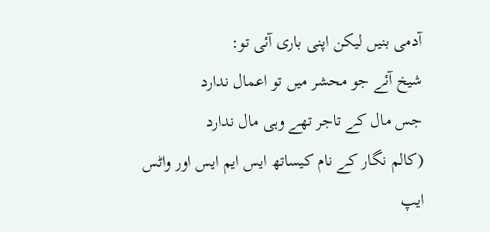آدمی بنیں لیکن اپنی باری آئی تو:
شیخ آئے جو محشر میں تو اعمال ندارد
جس مال کے تاجر تھے وہی مال ندارد
(کالم نگار کے نام کیساتھ ایس ایم ایس اور واٹس ایپ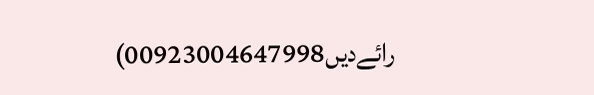رائےدیں00923004647998)